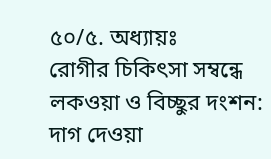৫০/৫. অধ্যায়ঃ
রোগীর চিকিৎসা সম্বন্ধে
লকওয়া ও বিচ্ছুর দংশন: দাগ দেওয়া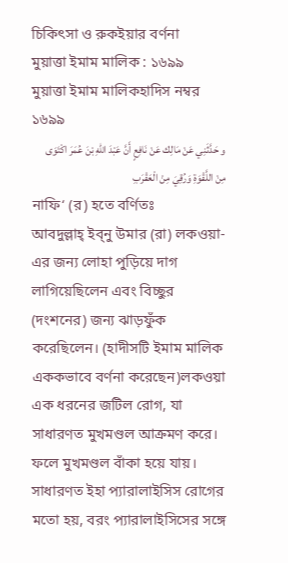চিকিৎসা ও রুকইয়ার বর্ণনা
মুয়াত্তা ইমাম মালিক : ১৬৯৯
মুয়াত্তা ইমাম মালিকহাদিস নম্বর ১৬৯৯
و حَدَّثَنِي عَنْ مَالِك عَنْ نَافِعٍ أَنَّ عَبْدَ اللهِ بْنَ عُمَرَ اكْتَوَى مِنْ اللَّقْوَةِ وَرُقِيَ مِنْ الْعَقْرَبِ
নাফি‘ (র) হতে বর্ণিতঃ
আবদুল্লাহ্ ইব্নু উমার (রা) লকওয়া-এর জন্য লোহা পুড়িয়ে দাগ লাগিয়েছিলেন এবং বিচ্ছুর (দংশনের) জন্য ঝাড়ফুঁক করেছিলেন। (হাদীসটি ইমাম মালিক এককভাবে বর্ণনা করেছেন)লকওয়া এক ধরনের জটিল রোগ, যা সাধারণত মুখমণ্ডল আক্রমণ করে। ফলে মুখমণ্ডল বাঁকা হয়ে যায়। সাধারণত ইহা প্যারালাইসিস রোগের মতো হয়, বরং প্যারালাইসিসের সঙ্গে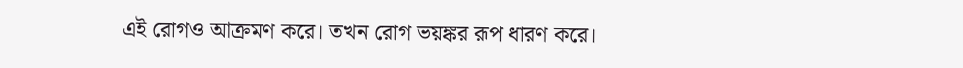এই রোগও আক্রমণ করে। তখন রোগ ভয়ঙ্কর রূপ ধারণ করে।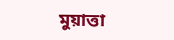মুয়াত্তা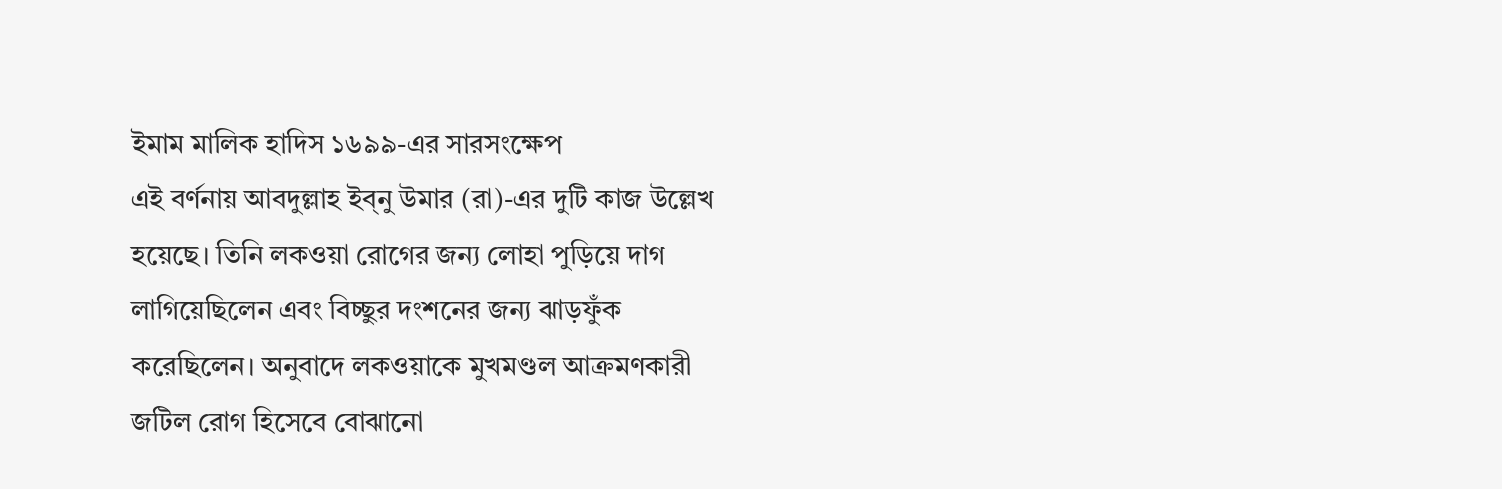ইমাম মালিক হাদিস ১৬৯৯-এর সারসংক্ষেপ
এই বর্ণনায় আবদুল্লাহ ইব্নু উমার (রা)-এর দুটি কাজ উল্লেখ হয়েছে। তিনি লকওয়া রোগের জন্য লোহা পুড়িয়ে দাগ লাগিয়েছিলেন এবং বিচ্ছুর দংশনের জন্য ঝাড়ফুঁক করেছিলেন। অনুবাদে লকওয়াকে মুখমণ্ডল আক্রমণকারী জটিল রোগ হিসেবে বোঝানো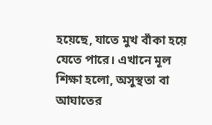হয়েছে, যাতে মুখ বাঁকা হয়ে যেতে পারে। এখানে মূল শিক্ষা হলো, অসুস্থতা বা আঘাতের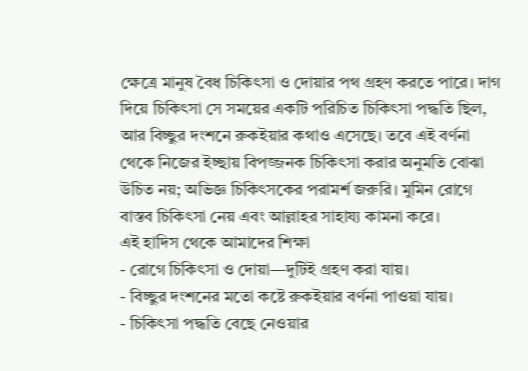ক্ষেত্রে মানুষ বৈধ চিকিৎসা ও দোয়ার পথ গ্রহণ করতে পারে। দাগ দিয়ে চিকিৎসা সে সময়ের একটি পরিচিত চিকিৎসা পদ্ধতি ছিল, আর বিচ্ছুর দংশনে রুকইয়ার কথাও এসেছে। তবে এই বর্ণনা থেকে নিজের ইচ্ছায় বিপজ্জনক চিকিৎসা করার অনুমতি বোঝা উচিত নয়; অভিজ্ঞ চিকিৎসকের পরামর্শ জরুরি। মুমিন রোগে বাস্তব চিকিৎসা নেয় এবং আল্লাহর সাহায্য কামনা করে।
এই হাদিস থেকে আমাদের শিক্ষা
- রোগে চিকিৎসা ও দোয়া—দুটিই গ্রহণ করা যায়।
- বিচ্ছুর দংশনের মতো কষ্টে রুকইয়ার বর্ণনা পাওয়া যায়।
- চিকিৎসা পদ্ধতি বেছে নেওয়ার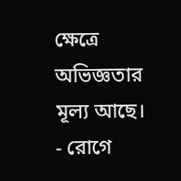ক্ষেত্রে অভিজ্ঞতার মূল্য আছে।
- রোগে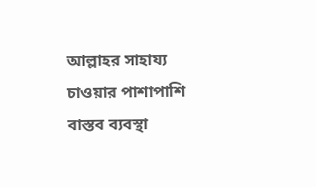আল্লাহর সাহায্য চাওয়ার পাশাপাশি বাস্তব ব্যবস্থা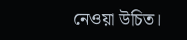নেওয়া উচিত।